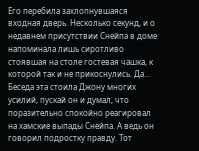Его перебила захлопнувшаяся входная дверь. Несколько секунд, и о недавнем присутствии Снейпа в доме напоминала лишь сиротливо стоявшая на столе гостевая чашка, к которой так и не прикоснулись. Да... Беседа эта стоила Джону многих усилий, пускай он и думал, что поразительно спокойно реагировал на хамские выпады Снейпа. А ведь он говорил подростку правду. Тот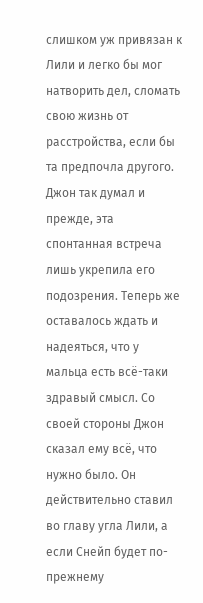слишком уж привязан к Лили и легко бы мог натворить дел, сломать свою жизнь от расстройства, если бы та предпочла другого. Джон так думал и прежде, эта спонтанная встреча лишь укрепила его подозрения. Теперь же оставалось ждать и надеяться, что у мальца есть всё-таки здравый смысл. Со своей стороны Джон сказал ему всё, что нужно было. Он действительно ставил во главу угла Лили, а если Снейп будет по-прежнему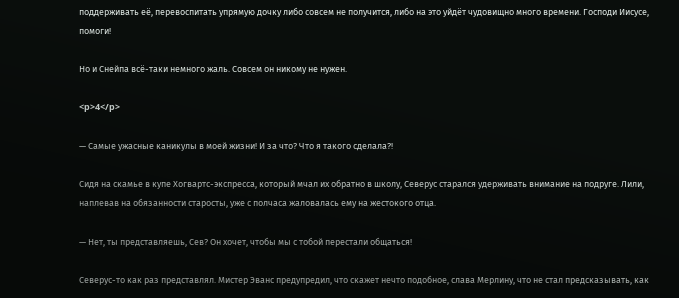поддерживать её, перевоспитать упрямую дочку либо совсем не получится, либо на это уйдёт чудовищно много времени. Господи Иисусе, помоги!

Но и Снейпа всё-таки немного жаль. Совсем он никому не нужен.

<p>4</p>

— Самые ужасные каникулы в моей жизни! И за что? Что я такого сделала?!

Сидя на скамье в купе Хогвартс-экспресса, который мчал их обратно в школу, Северус старался удерживать внимание на подруге. Лили, наплевав на обязанности старосты, уже с полчаса жаловалась ему на жестокого отца.

— Нет, ты представляешь, Сев? Он хочет, чтобы мы с тобой перестали общаться!

Северус-то как раз представлял. Мистер Эванс предупредил, что скажет нечто подобное, слава Мерлину, что не стал предсказывать, как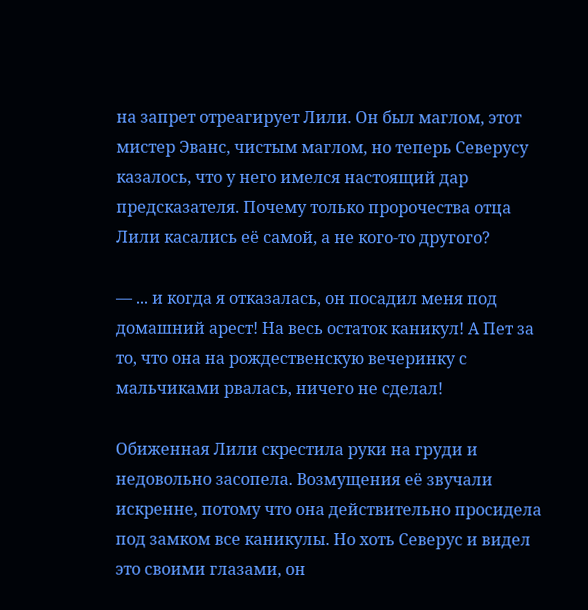на запрет отреагирует Лили. Он был маглом, этот мистер Эванс, чистым маглом, но теперь Северусу казалось, что у него имелся настоящий дар предсказателя. Почему только пророчества отца Лили касались её самой, а не кого-то другого?

— ... и когда я отказалась, он посадил меня под домашний арест! На весь остаток каникул! А Пет за то, что она на рождественскую вечеринку с мальчиками рвалась, ничего не сделал!

Обиженная Лили скрестила руки на груди и недовольно засопела. Возмущения её звучали искренне, потому что она действительно просидела под замком все каникулы. Но хоть Северус и видел это своими глазами, он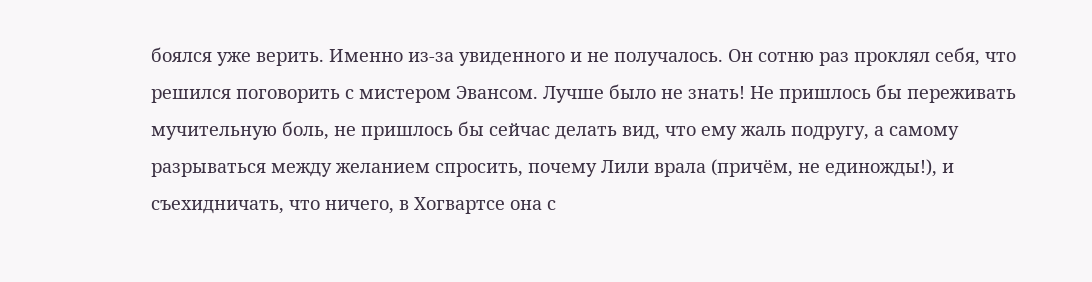боялся уже верить. Именно из-за увиденного и не получалось. Он сотню раз проклял себя, что решился поговорить с мистером Эвансом. Лучше было не знать! Не пришлось бы переживать мучительную боль, не пришлось бы сейчас делать вид, что ему жаль подругу, а самому разрываться между желанием спросить, почему Лили врала (причём, не единожды!), и съехидничать, что ничего, в Хогвартсе она с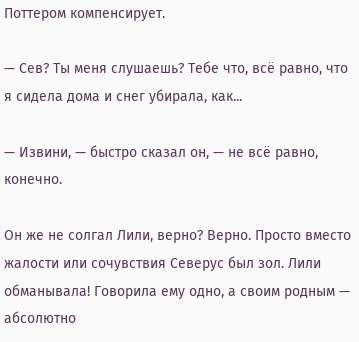Поттером компенсирует.

— Сев? Ты меня слушаешь? Тебе что, всё равно, что я сидела дома и снег убирала, как...

— Извини, — быстро сказал он, — не всё равно, конечно.

Он же не солгал Лили, верно? Верно. Просто вместо жалости или сочувствия Северус был зол. Лили обманывала! Говорила ему одно, а своим родным — абсолютно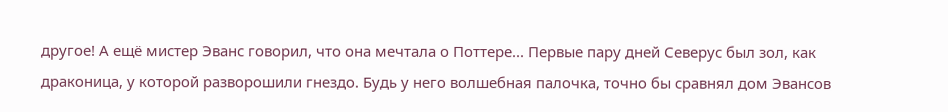другое! А ещё мистер Эванс говорил, что она мечтала о Поттере... Первые пару дней Северус был зол, как драконица, у которой разворошили гнездо. Будь у него волшебная палочка, точно бы сравнял дом Эвансов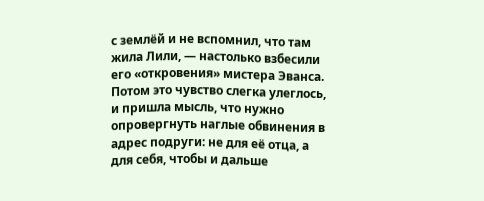с землёй и не вспомнил, что там жила Лили, — настолько взбесили его «откровения» мистера Эванса. Потом это чувство слегка улеглось, и пришла мысль, что нужно опровергнуть наглые обвинения в адрес подруги: не для её отца, а для себя, чтобы и дальше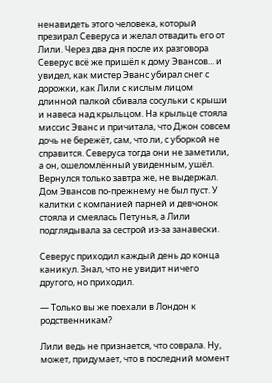ненавидеть этого человека, который презирал Северуса и желал отвадить его от Лили. Через два дня после их разговора Северус всё же пришёл к дому Эвансов... и увидел, как мистер Эванс убирал снег с дорожки, как Лили с кислым лицом длинной палкой сбивала сосульки с крыши и навеса над крыльцом. На крыльце стояла миссис Эванс и причитала, что Джон совсем дочь не бережёт, сам, что ли, с уборкой не справится. Северуса тогда они не заметили, а он, ошеломлённый увиденным, ушёл. Вернулся только завтра же, не выдержал. Дом Эвансов по-прежнему не был пуст. У калитки с компанией парней и девчонок стояла и смеялась Петунья, а Лили подглядывала за сестрой из-за занавески.

Северус приходил каждый день до конца каникул. Знал, что не увидит ничего другого, но приходил.

— Только вы же поехали в Лондон к родственникам?

Лили ведь не признается, что соврала. Ну, может, придумает, что в последний момент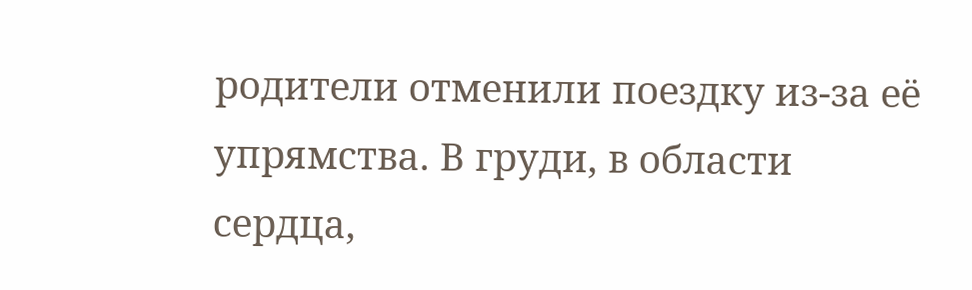родители отменили поездку из-за её упрямства. В груди, в области сердца,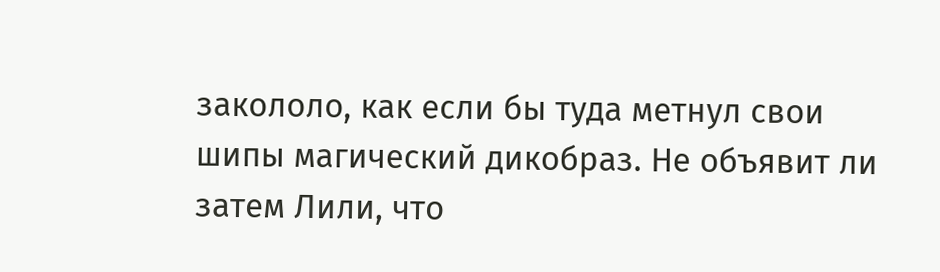закололо, как если бы туда метнул свои шипы магический дикобраз. Не объявит ли затем Лили, что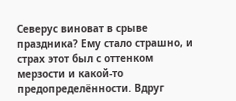Северус виноват в срыве праздника? Ему стало страшно, и страх этот был с оттенком мерзости и какой-то предопределённости. Вдруг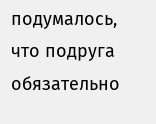подумалось, что подруга обязательно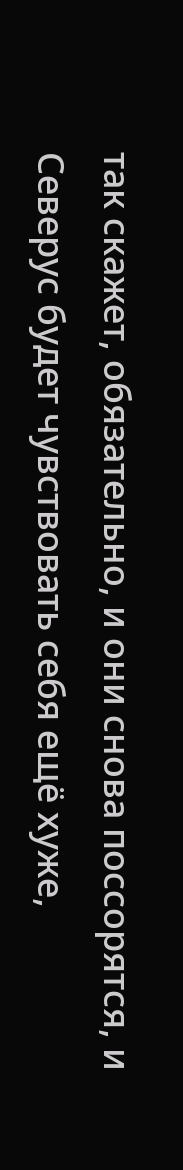так скажет, обязательно, и они снова поссорятся, и Северус будет чувствовать себя ещё хуже,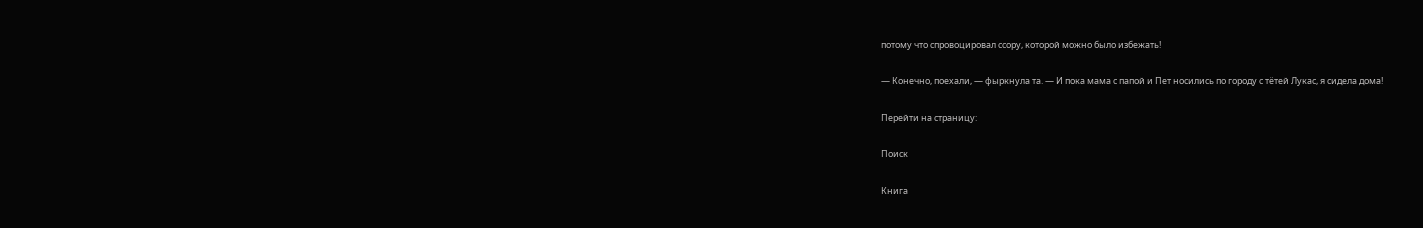потому что спровоцировал ссору, которой можно было избежать!

— Конечно, поехали, — фыркнула та. — И пока мама с папой и Пет носились по городу с тётей Лукас, я сидела дома!

Перейти на страницу:

Поиск

Книга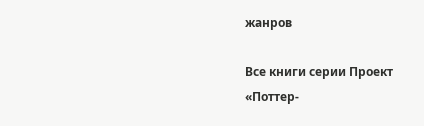жанров

Все книги серии Проект «Поттер-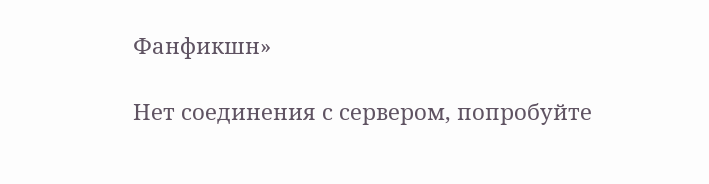Фанфикшн»

Нет соединения с сервером, попробуйте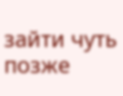зайти чуть позже